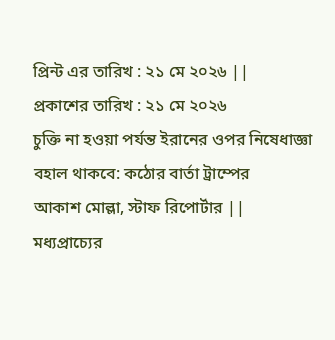প্রিন্ট এর তারিখ : ২১ মে ২০২৬ ||
প্রকাশের তারিখ : ২১ মে ২০২৬
চুক্তি না হওয়া পর্যন্ত ইরানের ওপর নিষেধাজ্ঞা বহাল থাকবে: কঠোর বার্তা ট্রাম্পের
আকাশ মোল্লা, স্টাফ রিপোর্টার ||
মধ্যপ্রাচ্যের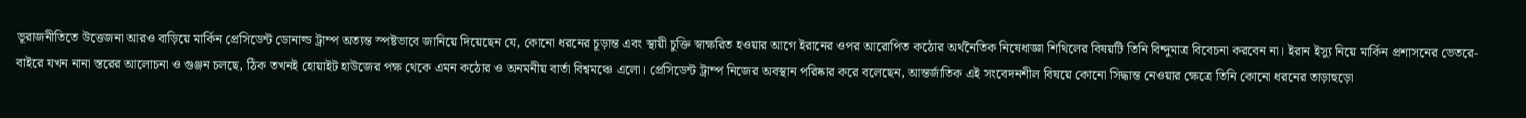ভূরাজনীতিতে উত্তেজনা আরও বাড়িয়ে মার্কিন প্রেসিডেন্ট ডোনাল্ড ট্রাম্প অত্যন্ত স্পষ্টভাবে জানিয়ে দিয়েছেন যে, কোনো ধরনের চূড়ান্ত এবং স্থায়ী চুক্তি স্বাক্ষরিত হওয়ার আগে ইরানের ওপর আরোপিত কঠোর অর্থনৈতিক নিষেধাজ্ঞা শিথিলের বিষয়টি তিনি বিন্দুমাত্র বিবেচনা করবেন না। ইরান ইস্যু নিয়ে মার্কিন প্রশাসনের ভেতরে-বাইরে যখন নানা স্তরের আলোচনা ও গুঞ্জন চলছে, ঠিক তখনই হোয়াইট হাউজের পক্ষ থেকে এমন কঠোর ও অনমনীয় বার্তা বিশ্বমঞ্চে এলো। প্রেসিডেন্ট ট্রাম্প নিজের অবস্থান পরিষ্কার করে বলেছেন, আন্তর্জাতিক এই সংবেদনশীল বিষয়ে কোনো সিদ্ধান্ত নেওয়ার ক্ষেত্রে তিনি কোনো ধরনের তাড়াহুড়ো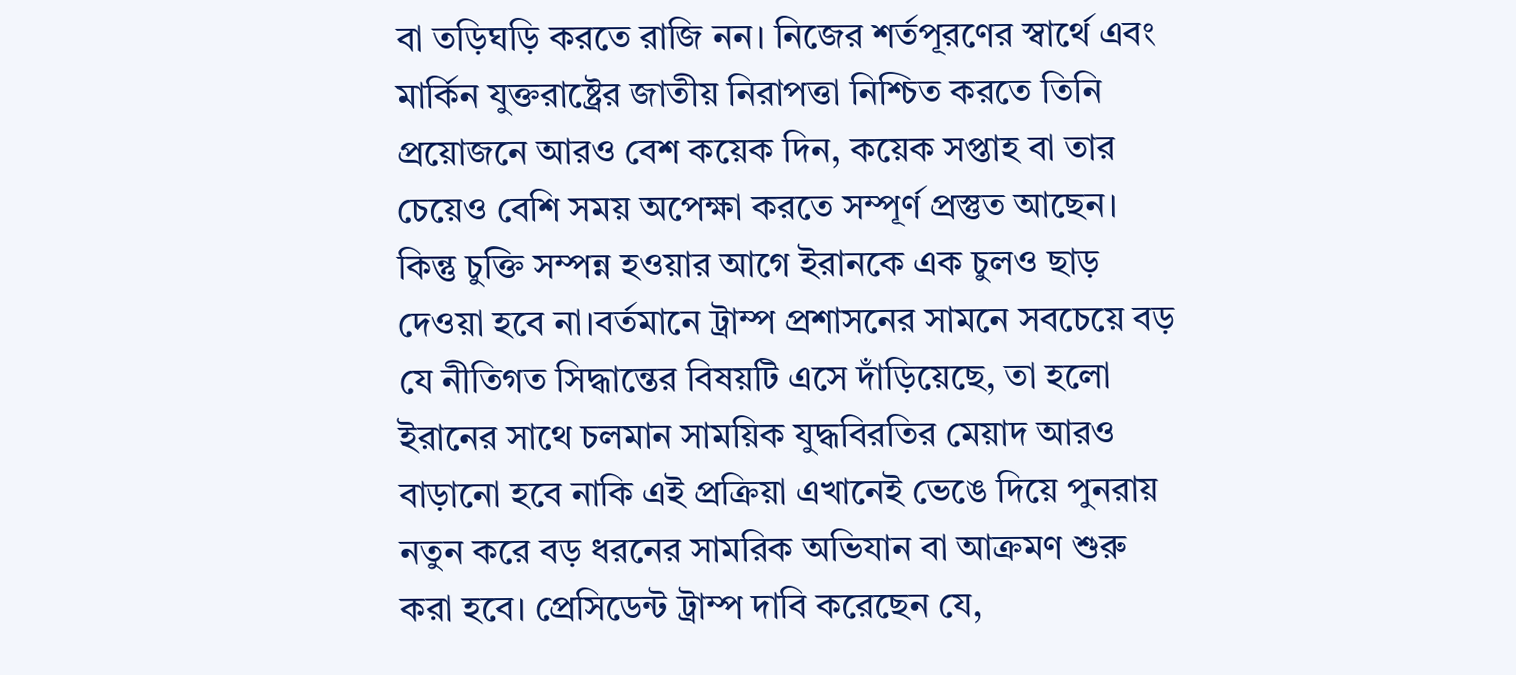বা তড়িঘড়ি করতে রাজি নন। নিজের শর্তপূরণের স্বার্থে এবং মার্কিন যুক্তরাষ্ট্রের জাতীয় নিরাপত্তা নিশ্চিত করতে তিনি প্রয়োজনে আরও বেশ কয়েক দিন, কয়েক সপ্তাহ বা তার চেয়েও বেশি সময় অপেক্ষা করতে সম্পূর্ণ প্রস্তুত আছেন। কিন্তু চুক্তি সম্পন্ন হওয়ার আগে ইরানকে এক চুলও ছাড় দেওয়া হবে না।বর্তমানে ট্রাম্প প্রশাসনের সামনে সবচেয়ে বড় যে নীতিগত সিদ্ধান্তের বিষয়টি এসে দাঁড়িয়েছে, তা হলো ইরানের সাথে চলমান সাময়িক যুদ্ধবিরতির মেয়াদ আরও বাড়ানো হবে নাকি এই প্রক্রিয়া এখানেই ভেঙে দিয়ে পুনরায় নতুন করে বড় ধরনের সামরিক অভিযান বা আক্রমণ শুরু করা হবে। প্রেসিডেন্ট ট্রাম্প দাবি করেছেন যে,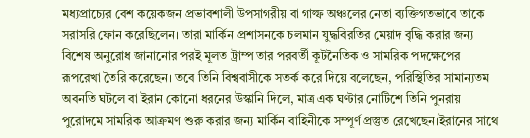মধ্যপ্রাচ্যের বেশ কয়েকজন প্রভাবশালী উপসাগরীয় বা গাল্ফ অঞ্চলের নেতা ব্যক্তিগতভাবে তাকে সরাসরি ফোন করেছিলেন। তারা মার্কিন প্রশাসনকে চলমান যুদ্ধবিরতির মেয়াদ বৃদ্ধি করার জন্য বিশেষ অনুরোধ জানানোর পরই মূলত ট্রাম্প তার পরবর্তী কূটনৈতিক ও সামরিক পদক্ষেপের রূপরেখা তৈরি করেছেন। তবে তিনি বিশ্ববাসীকে সতর্ক করে দিয়ে বলেছেন, পরিস্থিতির সামান্যতম অবনতি ঘটলে বা ইরান কোনো ধরনের উস্কানি দিলে, মাত্র এক ঘণ্টার নোটিশে তিনি পুনরায় পুরোদমে সামরিক আক্রমণ শুরু করার জন্য মার্কিন বাহিনীকে সম্পূর্ণ প্রস্তুত রেখেছেন।ইরানের সাথে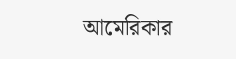আমেরিকার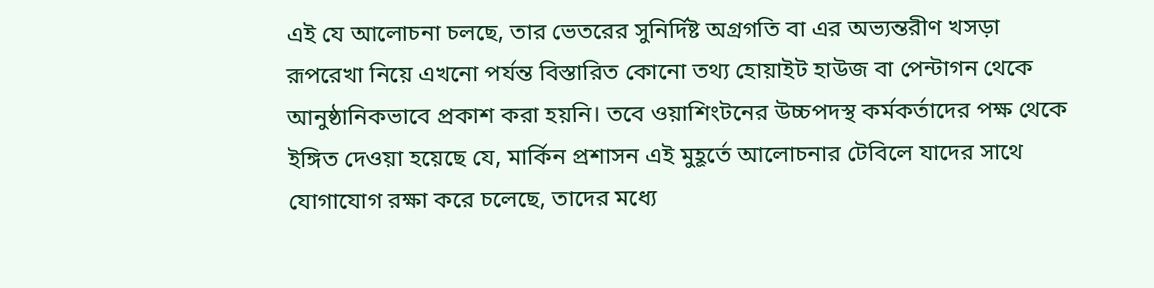এই যে আলোচনা চলছে, তার ভেতরের সুনির্দিষ্ট অগ্রগতি বা এর অভ্যন্তরীণ খসড়া রূপরেখা নিয়ে এখনো পর্যন্ত বিস্তারিত কোনো তথ্য হোয়াইট হাউজ বা পেন্টাগন থেকে আনুষ্ঠানিকভাবে প্রকাশ করা হয়নি। তবে ওয়াশিংটনের উচ্চপদস্থ কর্মকর্তাদের পক্ষ থেকে ইঙ্গিত দেওয়া হয়েছে যে, মার্কিন প্রশাসন এই মুহূর্তে আলোচনার টেবিলে যাদের সাথে যোগাযোগ রক্ষা করে চলেছে, তাদের মধ্যে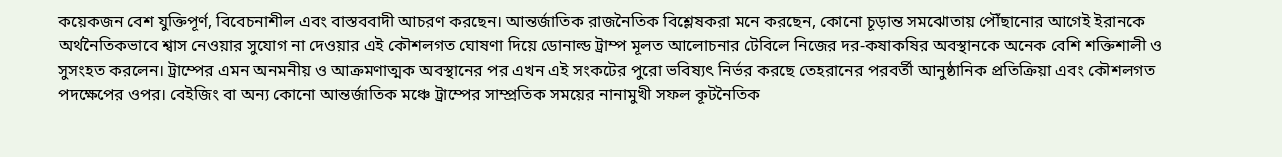কয়েকজন বেশ যুক্তিপূর্ণ, বিবেচনাশীল এবং বাস্তববাদী আচরণ করছেন। আন্তর্জাতিক রাজনৈতিক বিশ্লেষকরা মনে করছেন, কোনো চূড়ান্ত সমঝোতায় পৌঁছানোর আগেই ইরানকে অর্থনৈতিকভাবে শ্বাস নেওয়ার সুযোগ না দেওয়ার এই কৌশলগত ঘোষণা দিয়ে ডোনাল্ড ট্রাম্প মূলত আলোচনার টেবিলে নিজের দর-কষাকষির অবস্থানকে অনেক বেশি শক্তিশালী ও সুসংহত করলেন। ট্রাম্পের এমন অনমনীয় ও আক্রমণাত্মক অবস্থানের পর এখন এই সংকটের পুরো ভবিষ্যৎ নির্ভর করছে তেহরানের পরবর্তী আনুষ্ঠানিক প্রতিক্রিয়া এবং কৌশলগত পদক্ষেপের ওপর। বেইজিং বা অন্য কোনো আন্তর্জাতিক মঞ্চে ট্রাম্পের সাম্প্রতিক সময়ের নানামুখী সফল কূটনৈতিক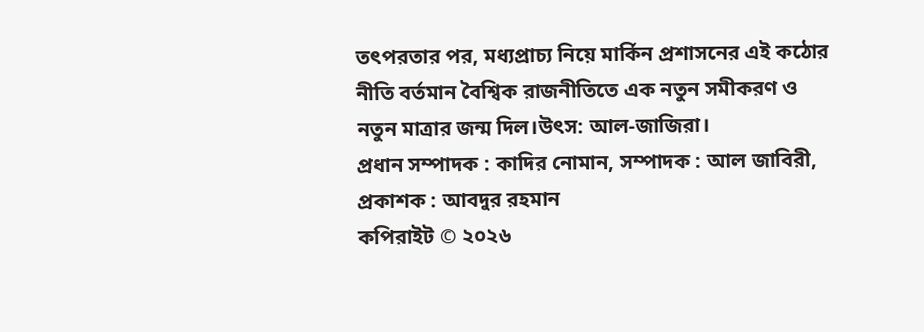তৎপরতার পর, মধ্যপ্রাচ্য নিয়ে মার্কিন প্রশাসনের এই কঠোর নীতি বর্তমান বৈশ্বিক রাজনীতিতে এক নতুন সমীকরণ ও নতুন মাত্রার জন্ম দিল।উৎস: আল-জাজিরা।
প্রধান সম্পাদক : কাদির নোমান, সম্পাদক : আল জাবিরী, প্রকাশক : আবদুর রহমান
কপিরাইট © ২০২৬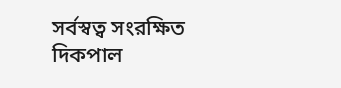সর্বস্বত্ব সংরক্ষিত দিকপাল